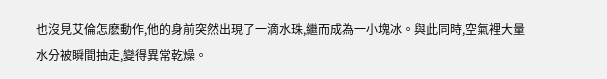也沒見艾倫怎麽動作,他的身前突然出現了一滴水珠,繼而成為一小塊冰。與此同時,空氣裡大量水分被瞬間抽走,變得異常乾燥。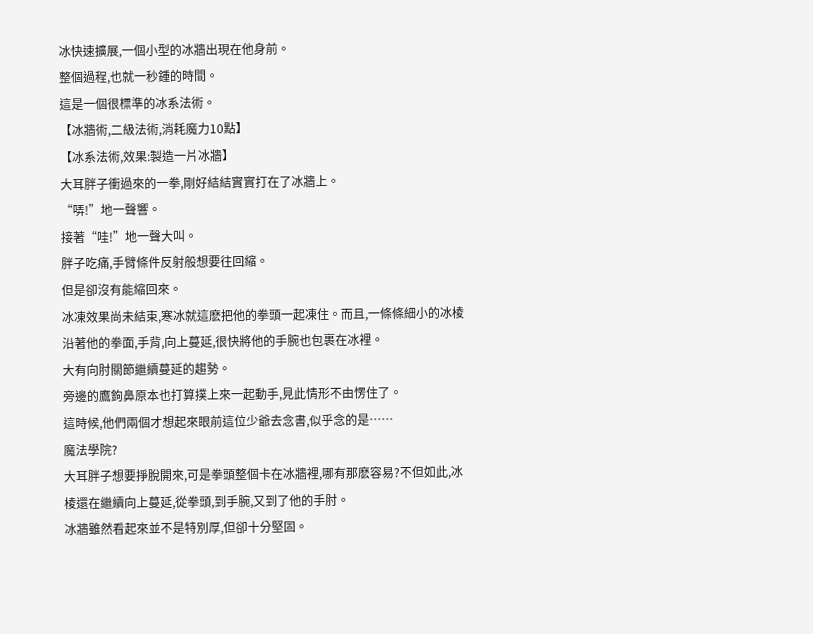冰快速擴展,一個小型的冰牆出現在他身前。
整個過程,也就一秒鍾的時間。
這是一個很標準的冰系法術。
【冰牆術,二級法術,消耗魔力10點】
【冰系法術,效果:製造一片冰牆】
大耳胖子衝過來的一拳,剛好結結實實打在了冰牆上。
“哢!”地一聲響。
接著“哇!”地一聲大叫。
胖子吃痛,手臂條件反射般想要往回縮。
但是卻沒有能縮回來。
冰凍效果尚未結束,寒冰就這麽把他的拳頭一起凍住。而且,一條條細小的冰棱沿著他的拳面,手背,向上蔓延,很快將他的手腕也包裹在冰裡。
大有向肘關節繼續蔓延的趨勢。
旁邊的鷹鉤鼻原本也打算撲上來一起動手,見此情形不由愣住了。
這時候,他們兩個才想起來眼前這位少爺去念書,似乎念的是……
魔法學院?
大耳胖子想要掙脫開來,可是拳頭整個卡在冰牆裡,哪有那麽容易?不但如此,冰棱還在繼續向上蔓延,從拳頭,到手腕,又到了他的手肘。
冰牆雖然看起來並不是特別厚,但卻十分堅固。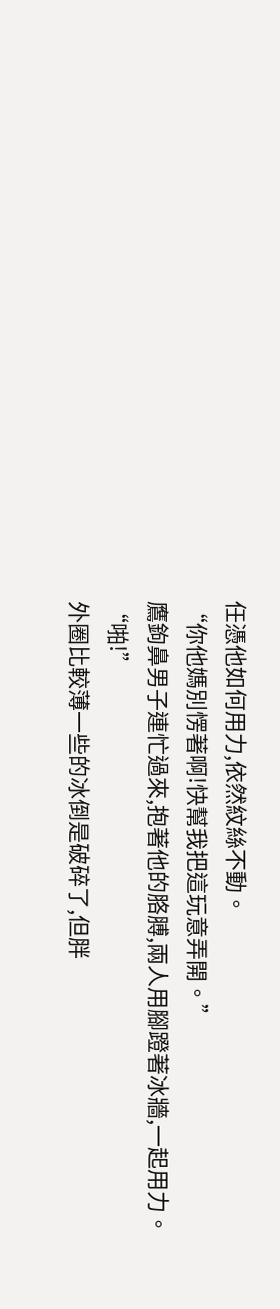任憑他如何用力,依然紋絲不動。
“你他媽別愣著啊!快幫我把這玩意弄開。”
鷹鉤鼻男子連忙過來,抱著他的胳膊,兩人用腳蹬著冰牆,一起用力。
“啪!”
外圈比較薄一些的冰倒是破碎了,但胖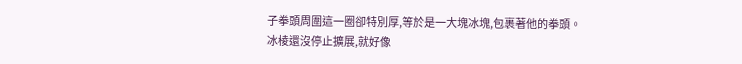子拳頭周圍這一圈卻特別厚,等於是一大塊冰塊,包裹著他的拳頭。
冰棱還沒停止擴展,就好像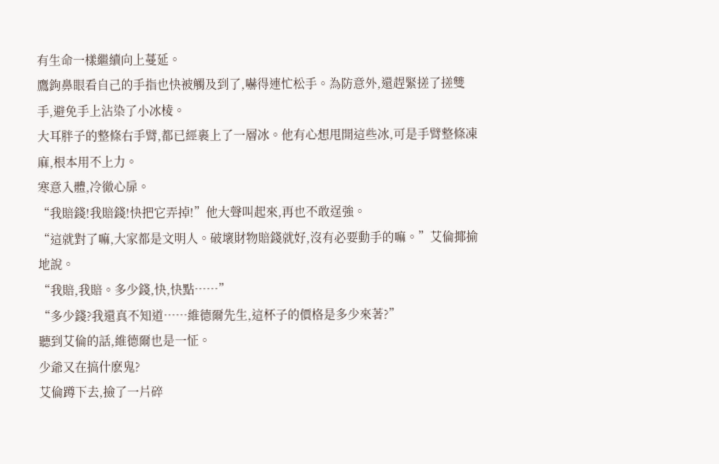有生命一樣繼續向上蔓延。
鷹鉤鼻眼看自己的手指也快被觸及到了,嚇得連忙松手。為防意外,還趕緊搓了搓雙手,避免手上沾染了小冰棱。
大耳胖子的整條右手臂,都已經裹上了一層冰。他有心想甩開這些冰,可是手臂整條凍麻,根本用不上力。
寒意入體,冷徹心扉。
“我賠錢!我賠錢!快把它弄掉!”他大聲叫起來,再也不敢逞強。
“這就對了嘛,大家都是文明人。破壞財物賠錢就好,沒有必要動手的嘛。”艾倫揶揄地說。
“我賠,我賠。多少錢,快,快點……”
“多少錢?我還真不知道……維德爾先生,這杯子的價格是多少來著?”
聽到艾倫的話,維德爾也是一怔。
少爺又在搞什麽鬼?
艾倫蹲下去,撿了一片碎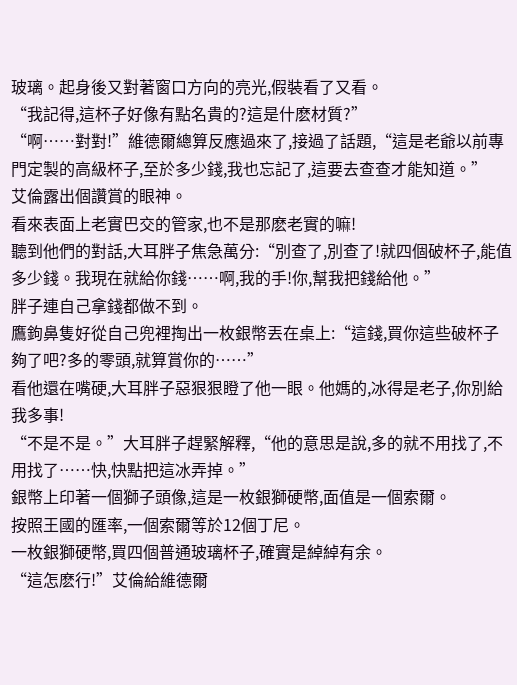玻璃。起身後又對著窗口方向的亮光,假裝看了又看。
“我記得,這杯子好像有點名貴的?這是什麽材質?”
“啊……對對!”維德爾總算反應過來了,接過了話題,“這是老爺以前專門定製的高級杯子,至於多少錢,我也忘記了,這要去查查才能知道。”
艾倫露出個讚賞的眼神。
看來表面上老實巴交的管家,也不是那麽老實的嘛!
聽到他們的對話,大耳胖子焦急萬分:“別查了,別查了!就四個破杯子,能值多少錢。我現在就給你錢……啊,我的手!你,幫我把錢給他。”
胖子連自己拿錢都做不到。
鷹鉤鼻隻好從自己兜裡掏出一枚銀幣丟在桌上:“這錢,買你這些破杯子夠了吧?多的零頭,就算賞你的……”
看他還在嘴硬,大耳胖子惡狠狠瞪了他一眼。他媽的,冰得是老子,你別給我多事!
“不是不是。”大耳胖子趕緊解釋,“他的意思是說,多的就不用找了,不用找了……快,快點把這冰弄掉。”
銀幣上印著一個獅子頭像,這是一枚銀獅硬幣,面值是一個索爾。
按照王國的匯率,一個索爾等於12個丁尼。
一枚銀獅硬幣,買四個普通玻璃杯子,確實是綽綽有余。
“這怎麽行!”艾倫給維德爾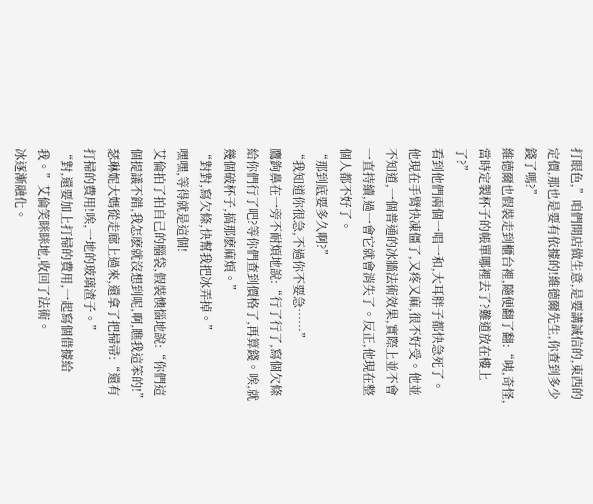打眼色,”咱們開店做生意,是要講誠信的,東西的定價,那也是要有依據的!維德爾先生,你查到多少錢了嗎?”
維德爾也假裝走到櫃台裡,隨便翻了翻:“咦,奇怪,當時定製杯子的帳單哪裡去了?難道放在樓上了?”
看到他們兩個一唱一和,大耳胖子都快急死了。
他現在手臂快凍僵了,又疼又麻,很不好受。他並不知道,一個普通的冰牆法術效果,實際上並不會一直持續,過一會它就會消失了。反正,他現在整個人都不好了。
“那到底要多久啊?”
“我知道你很急,不過你不要急……”
鷹鉤鼻在一旁不耐煩地說:“行了行了,寫個欠條給你們行了吧?等你們查到價格了,再算錢。唉,就幾個破杯子,搞那麽麻煩。”
“對對,寫欠條,快幫我把冰弄掉。”
嘿嘿,等得就是這個!
艾倫拍了拍自己的腦袋,假裝懊惱地說:“你們這個提議不錯,我怎麽就沒想到呢,啊,瞧我這笨的!”
瑟琳妮大媽從走廊上過來,還拿了把掃帚:“還有打掃的費用!唉,一地的玻璃渣子。”
“對,還要加上打掃的費用,一起寫個借據給我。”艾倫笑眯眯地,收回了法術。
冰逐漸融化。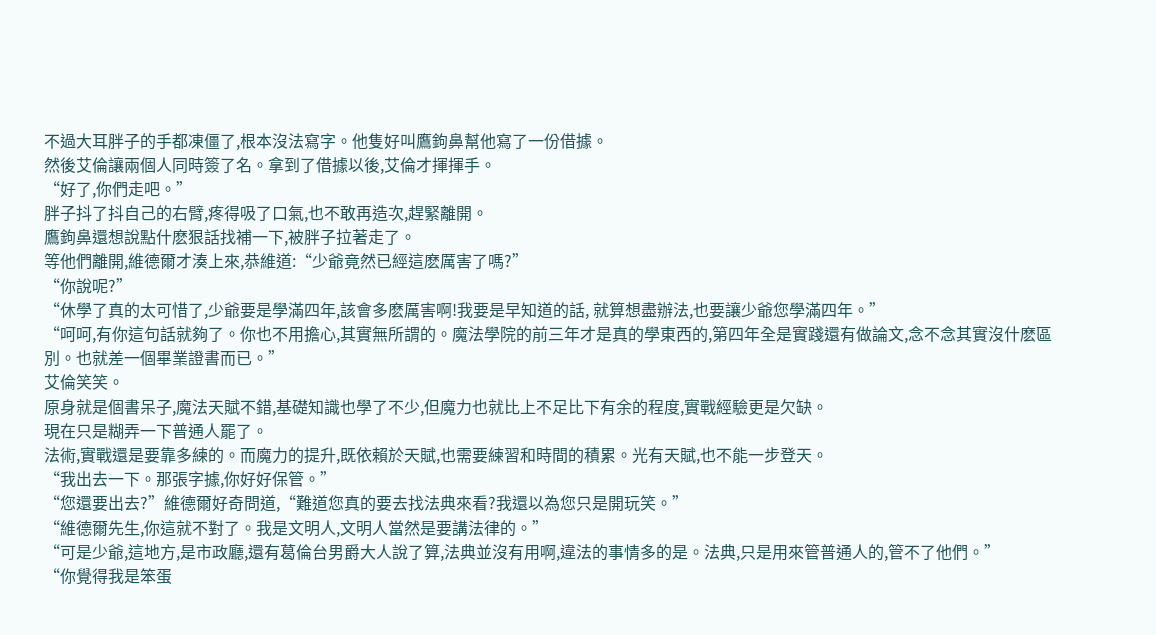不過大耳胖子的手都凍僵了,根本沒法寫字。他隻好叫鷹鉤鼻幫他寫了一份借據。
然後艾倫讓兩個人同時簽了名。拿到了借據以後,艾倫才揮揮手。
“好了,你們走吧。”
胖子抖了抖自己的右臂,疼得吸了口氣,也不敢再造次,趕緊離開。
鷹鉤鼻還想說點什麽狠話找補一下,被胖子拉著走了。
等他們離開,維德爾才湊上來,恭維道:“少爺竟然已經這麽厲害了嗎?”
“你說呢?”
“休學了真的太可惜了,少爺要是學滿四年,該會多麽厲害啊!我要是早知道的話, 就算想盡辦法,也要讓少爺您學滿四年。”
“呵呵,有你這句話就夠了。你也不用擔心,其實無所謂的。魔法學院的前三年才是真的學東西的,第四年全是實踐還有做論文,念不念其實沒什麽區別。也就差一個畢業證書而已。”
艾倫笑笑。
原身就是個書呆子,魔法天賦不錯,基礎知識也學了不少,但魔力也就比上不足比下有余的程度,實戰經驗更是欠缺。
現在只是糊弄一下普通人罷了。
法術,實戰還是要靠多練的。而魔力的提升,既依賴於天賦,也需要練習和時間的積累。光有天賦,也不能一步登天。
“我出去一下。那張字據,你好好保管。”
“您還要出去?”維德爾好奇問道,“難道您真的要去找法典來看?我還以為您只是開玩笑。”
“維德爾先生,你這就不對了。我是文明人,文明人當然是要講法律的。”
“可是少爺,這地方,是市政廳,還有葛倫台男爵大人說了算,法典並沒有用啊,違法的事情多的是。法典,只是用來管普通人的,管不了他們。”
“你覺得我是笨蛋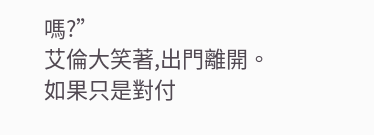嗎?”
艾倫大笑著,出門離開。
如果只是對付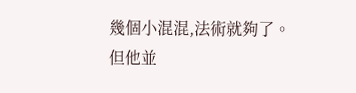幾個小混混,法術就夠了。
但他並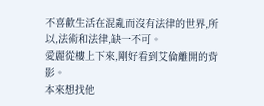不喜歡生活在混亂而沒有法律的世界,所以,法術和法律,缺一不可。
愛麗從樓上下來,剛好看到艾倫離開的背影。
本來想找他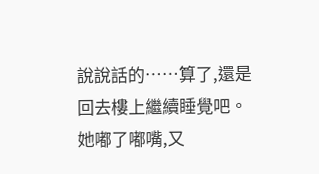說說話的……算了,還是回去樓上繼續睡覺吧。
她嘟了嘟嘴,又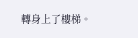轉身上了樓梯。